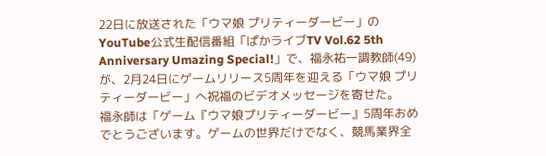22日に放送された「ウマ娘 プリティーダービー」のYouTube公式生配信番組「ぱかライブTV Vol.62 5th Anniversary Umazing Special!」で、福永祐一調教師(49)が、2月24日にゲームリリース5周年を迎える「ウマ娘 プリティーダービー」へ祝福のビデオメッセージを寄せた。
福永師は「ゲーム『ウマ娘プリティーダービー』5周年おめでとうございます。ゲームの世界だけでなく、競馬業界全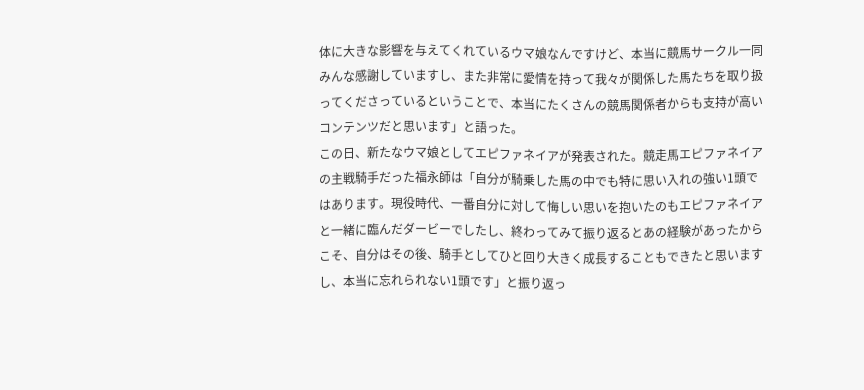体に大きな影響を与えてくれているウマ娘なんですけど、本当に競馬サークル一同みんな感謝していますし、また非常に愛情を持って我々が関係した馬たちを取り扱ってくださっているということで、本当にたくさんの競馬関係者からも支持が高いコンテンツだと思います」と語った。
この日、新たなウマ娘としてエピファネイアが発表された。競走馬エピファネイアの主戦騎手だった福永師は「自分が騎乗した馬の中でも特に思い入れの強い1頭ではあります。現役時代、一番自分に対して悔しい思いを抱いたのもエピファネイアと一緒に臨んだダービーでしたし、終わってみて振り返るとあの経験があったからこそ、自分はその後、騎手としてひと回り大きく成長することもできたと思いますし、本当に忘れられない1頭です」と振り返っ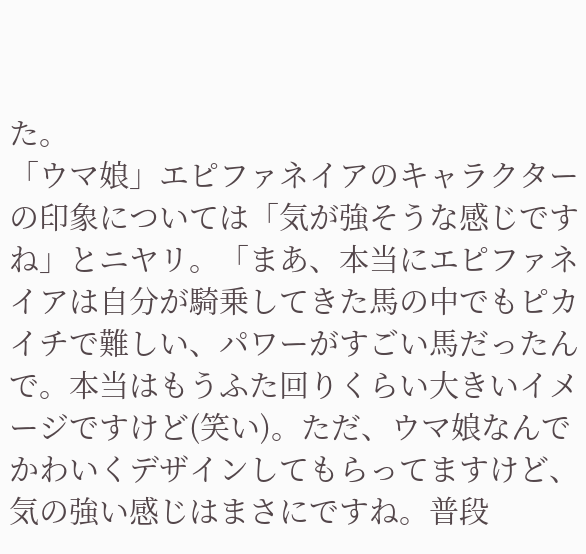た。
「ウマ娘」エピファネイアのキャラクターの印象については「気が強そうな感じですね」とニヤリ。「まあ、本当にエピファネイアは自分が騎乗してきた馬の中でもピカイチで難しい、パワーがすごい馬だったんで。本当はもうふた回りくらい大きいイメージですけど(笑い)。ただ、ウマ娘なんでかわいくデザインしてもらってますけど、気の強い感じはまさにですね。普段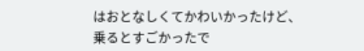はおとなしくてかわいかったけど、乗るとすごかったで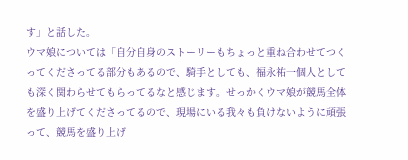す」と話した。
ウマ娘については「自分自身のストーリーもちょっと重ね合わせてつくってくださってる部分もあるので、騎手としても、福永祐一個人としても深く関わらせてもらってるなと感じます。せっかくウマ娘が競馬全体を盛り上げてくださってるので、現場にいる我々も負けないように頑張って、競馬を盛り上げ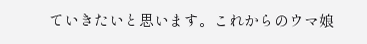ていきたいと思います。これからのウマ娘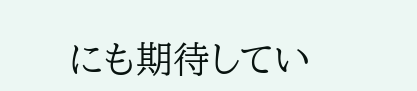にも期待してい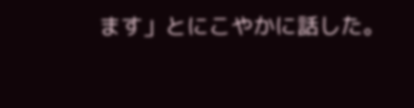ます」とにこやかに話した。